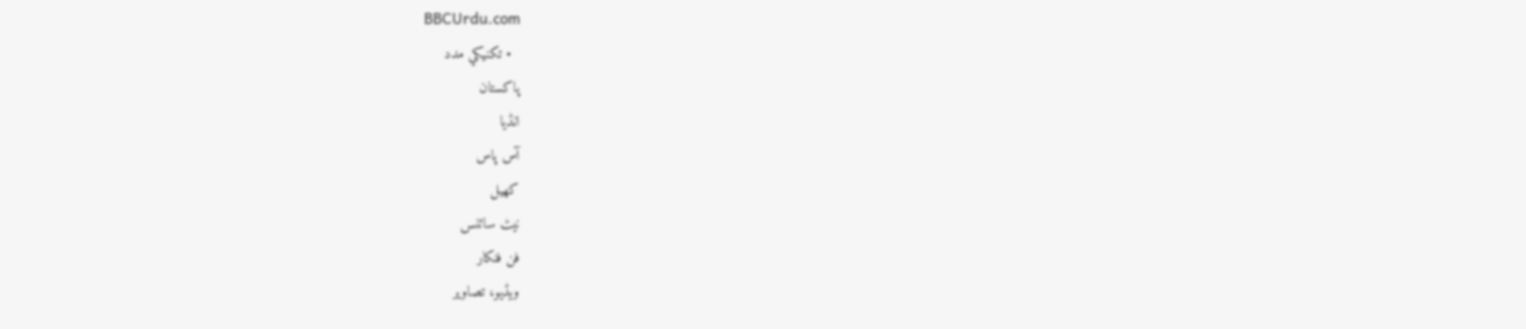BBCUrdu.com
  • تکنيکي مدد
پاکستان
انڈیا
آس پاس
کھیل
نیٹ سائنس
فن فنکار
ویڈیو، تصاویر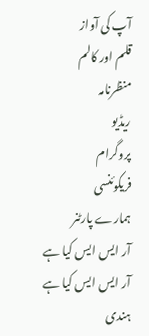آپ کی آواز
قلم اور کالم
منظرنامہ
ریڈیو
پروگرام
فریکوئنسی
ہمارے پارٹنر
آر ایس ایس کیا ہے
آر ایس ایس کیا ہے
ہندی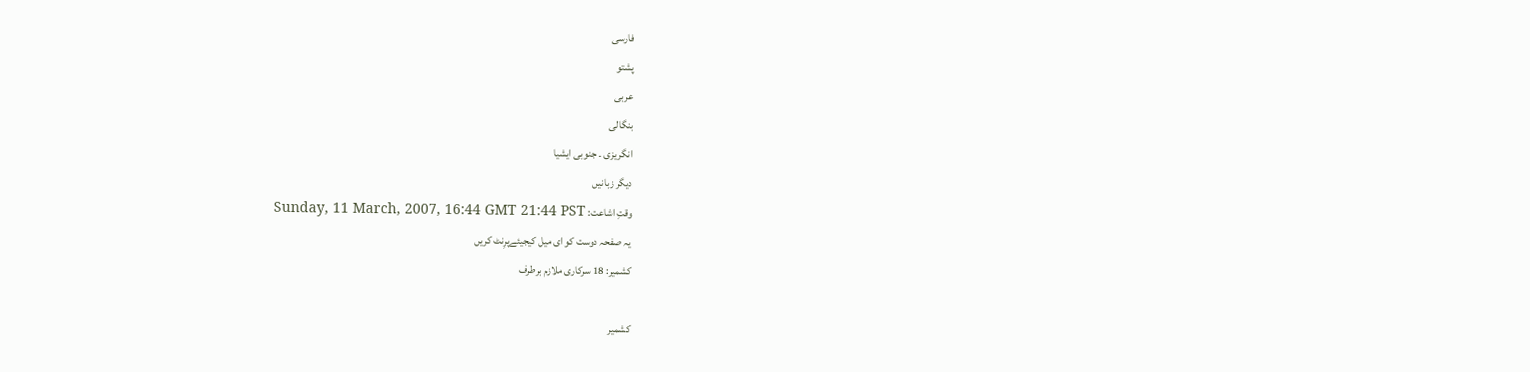فارسی
پشتو
عربی
بنگالی
انگریزی ۔ جنوبی ایشیا
دیگر زبانیں
وقتِ اشاعت: Sunday, 11 March, 2007, 16:44 GMT 21:44 PST
یہ صفحہ دوست کو ای میل کیجیئےپرِنٹ کریں
کشمیر: 18 سرکاری ملازم برطرف

کشمیر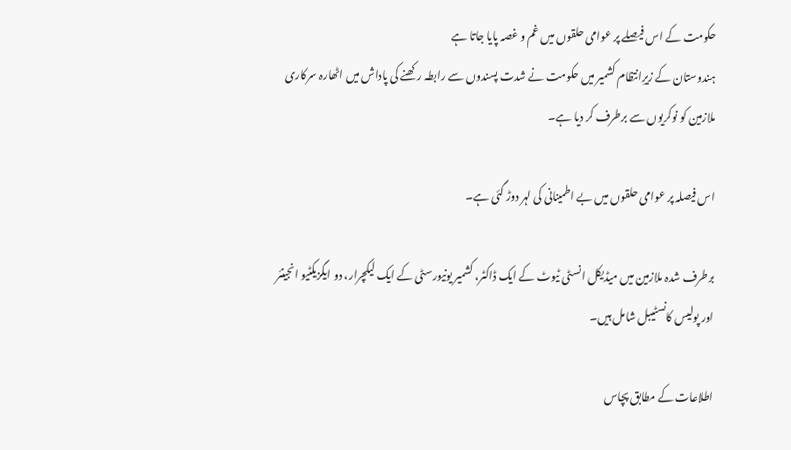حکومت کے اس فیصلے پر عوامی حلقوں میں غم و غصہ پایا جاتا ہے
ہندوستان کے زیرِانتظام کشمیر میں حکومت نے شدت پسندوں سے رابطہ رکھنے کی پاداش میں اٹھارہ سرکاری ملازمین کو نوکریوں سے برطرف کر دیا ہے۔

اس فیصلہ پر عوامی حلقوں میں بے اطمینانی کی لہر دوڑ گئی ہے۔

برطرف شدہ ملازمین میں میڈیکل انسٹی ٹیوٹ کے ایک ڈاکٹر، کشمیر یونیورسٹی کے ایک لیکچرار، دو ایگزیکٹیو انجینئر اور پولیس کانسٹیبل شامل ہیں۔

اطلاعات کے مطابق پچاس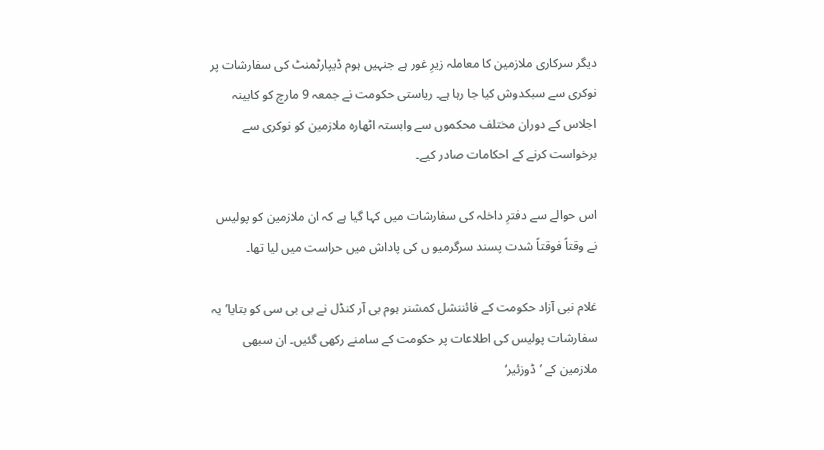دیگر سرکاری ملازمین کا معاملہ زیرِ غور ہے جنہیں ہوم ڈیپارٹمنٹ کی سفارشات پر نوکری سے سبکدوش کیا جا رہا ہے۔ ریاستی حکومت نے جمعہ 9 مارچ کو کابینہ اجلاس کے دوران مختلف محکموں سے وابستہ اٹھارہ ملازمین کو نوکری سے برخواست کرنے کے احکامات صادر کیے۔

اس حوالے سے دفترِ داخلہ کی سفارشات میں کہا گیا ہے کہ ان ملازمین کو پولیس نے وقتاً فوقتاً شدت پسند سرگرمیو ں کی پاداش میں حراست میں لیا تھا۔

غلام نبی آزاد حکومت کے فائننشل کمشنر ہوم بی آر کنڈل نے بی بی سی کو بتایا’یہ سفارشات پولیس کی اطلاعات پر حکومت کے سامنے رکھی گئیں۔ ان سبھی ملازمین کے ’ڈوزئیر‘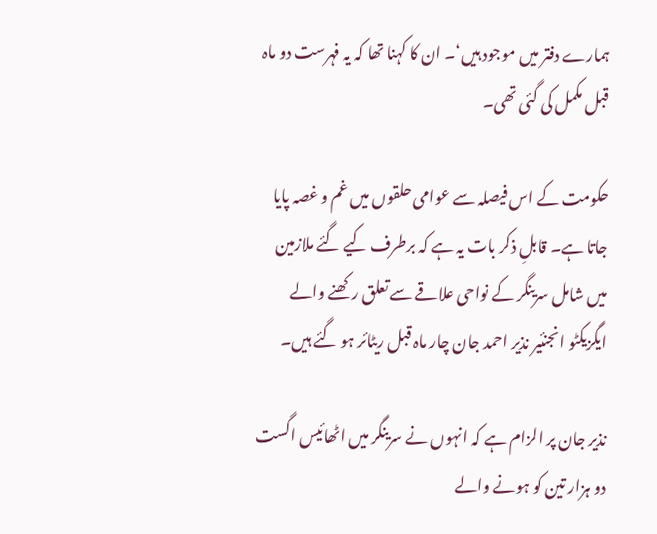ہمارے دفتر میں موجود ہیں‘۔ ان کا کہنا تھا کہ یہ فہرست دو ماہ قبل مکمل کی گئی تھی۔

حکومت کے اس فیصلہ سے عوامی حلقوں میں غم و غصہ پایا جاتا ہے۔ قابلِ ذکر بات یہ ہے کہ برطرف کیے گئے ملازمین میں شامل سرینگر کے نواحی علاقے سے تعلق رکھنے والے ایگزیکٹو انجنئیر نذیر احمد جان چار ماہ قبل ریٹائر ہو گئے ہیں۔

نذیر جان پر الزام ہے کہ انہوں نے سرینگر میں اٹھائیس اگست دو ہزار تین کو ہونے والے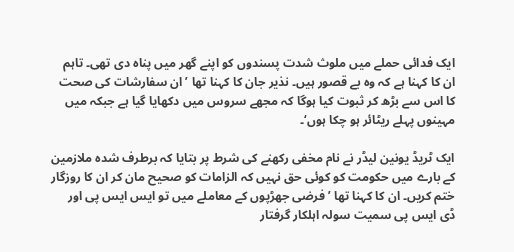ایک فدائی حملے میں ملوث شدت پسندوں کو اپنے گھر میں پناہ دی تھی۔ تاہم ان کا کہنا ہے کہ وہ بے قصور ہیں۔ نذیر جان کا کہنا تھا ’ان سفارشات کی صحت کا اس سے بڑھ کر ثبوت کیا ہوگا کہ مجھے سروس میں دکھایا گیا ہے جبکہ میں مہینوں پہلے ریٹائر ہو چکا ہوں‘۔

ایک ٹریڈ یونین لیڈر نے نام مخفی رکھنے کی شرط پر بتایا کہ برطرف شدہ ملازمین کے بارے میں حکومت کو کوئی حق نہیں کہ الزامات کو صحیح مان کر ان کا روزگار ختم کریں۔ ان کا کہنا تھا ’فرضی جھڑپوں کے معاملے میں تو ایس ایس پی اور ڈی ایس پی سمیت سولہ اہلکار گرفتار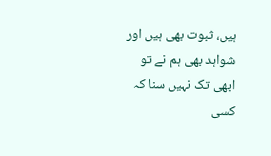ہیں، ثبوت بھی ہیں اور شواہد بھی ہم نے تو ابھی تک نہیں سنا کہ کسی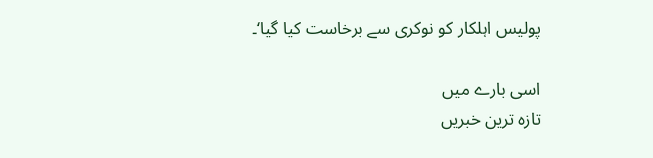پولیس اہلکار کو نوکری سے برخاست کیا گیا‘۔

اسی بارے میں
تازہ ترین خبریں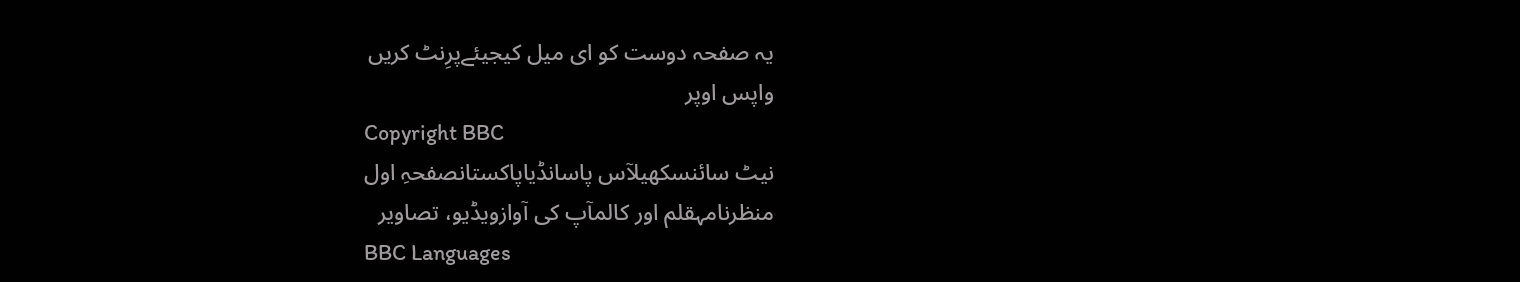یہ صفحہ دوست کو ای میل کیجیئےپرِنٹ کریں
واپس اوپر
Copyright BBC
نیٹ سائنسکھیلآس پاسانڈیاپاکستانصفحہِ اول
منظرنامہقلم اور کالمآپ کی آوازویڈیو، تصاویر
BBC Languages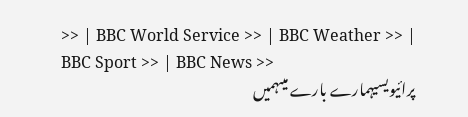>> | BBC World Service >> | BBC Weather >> | BBC Sport >> | BBC News >>
پرائیویسیہمارے بارے میںہمیں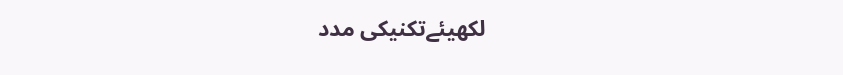لکھیئےتکنیکی مدد